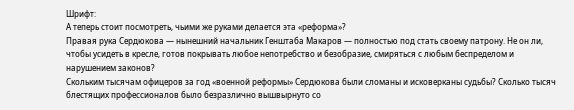Шрифт:
А теперь стоит посмотреть, чьими же руками делается эта «реформа»?
Правая рука Сердюкова — нынешний начальник Генштаба Макаров — полностью под стать своему патрону. Не он ли, чтобы усидеть в кресле, готов покрывать любое непотребство и безобразие, смиряться с любым беспределом и нарушением законов?
Скольким тысячам офицеров за год «военной реформы» Сердюкова были сломаны и исковерканы судьбы? Сколько тысяч блестящих профессионалов было безразлично вышвырнуто со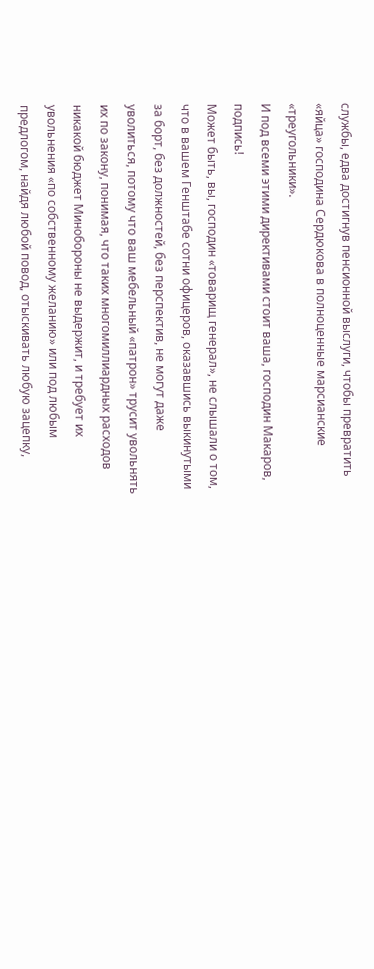службы, едва достигнув пенсионной выслуги, чтобы превратить «яйца» господина Сердюкова в полноценные марсианские «треугольники».
И под всеми этими директивами стоит ваша, господин Макаров, подпись!
Может быть, вы, господин «товарищ генерал», не слышали о том, что в вашем Генштабе сотни офицеров, оказавшись выкинутыми за борт, без должностей, без перспектив, не могут даже уволиться, потому что ваш мебельный «патрон» трусит увольнять их по закону, понимая, что таких многомиллиардных расходов никакой бюджет Минобороны не выдержит, и требует их увольнения «по собственному желанию» или под любым предлогом, найдя любой повод, отыскивать любую зацепку,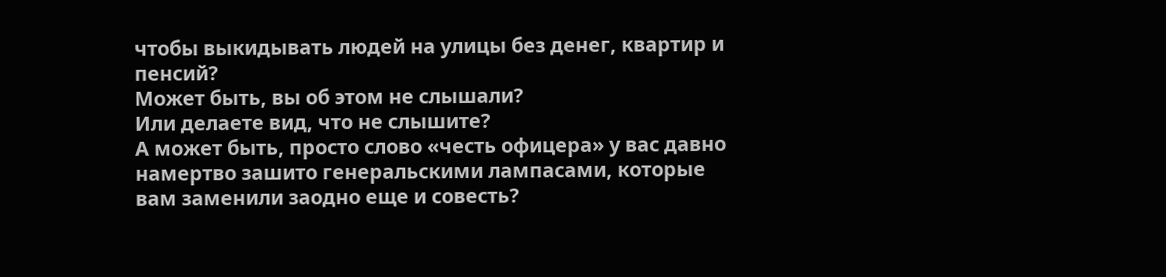чтобы выкидывать людей на улицы без денег, квартир и пенсий?
Может быть, вы об этом не слышали?
Или делаете вид, что не слышите?
А может быть, просто слово «честь офицера» у вас давно намертво зашито генеральскими лампасами, которые вам заменили заодно еще и совесть?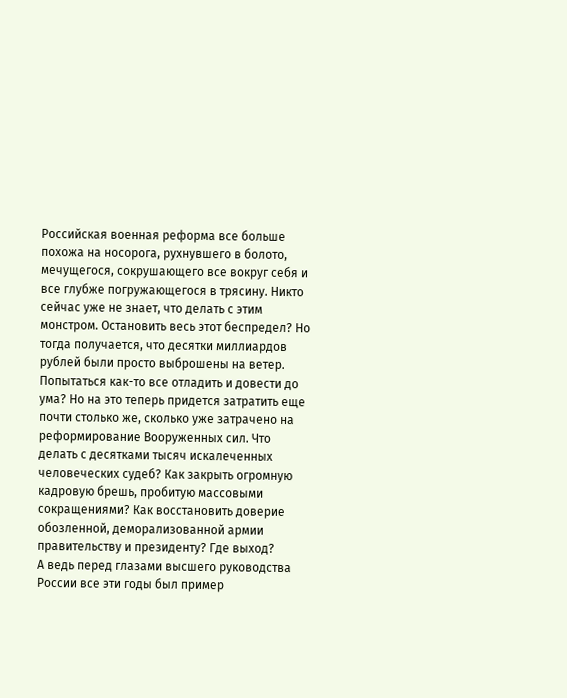Российская военная реформа все больше похожа на носорога, рухнувшего в болото, мечущегося, сокрушающего все вокруг себя и все глубже погружающегося в трясину. Никто сейчас уже не знает, что делать с этим монстром. Остановить весь этот беспредел? Но тогда получается, что десятки миллиардов рублей были просто выброшены на ветер. Попытаться как-то все отладить и довести до ума? Но на это теперь придется затратить еще почти столько же, сколько уже затрачено на реформирование Вооруженных сил. Что делать с десятками тысяч искалеченных человеческих судеб? Как закрыть огромную кадровую брешь, пробитую массовыми сокращениями? Как восстановить доверие обозленной, деморализованной армии правительству и президенту? Где выход?
А ведь перед глазами высшего руководства России все эти годы был пример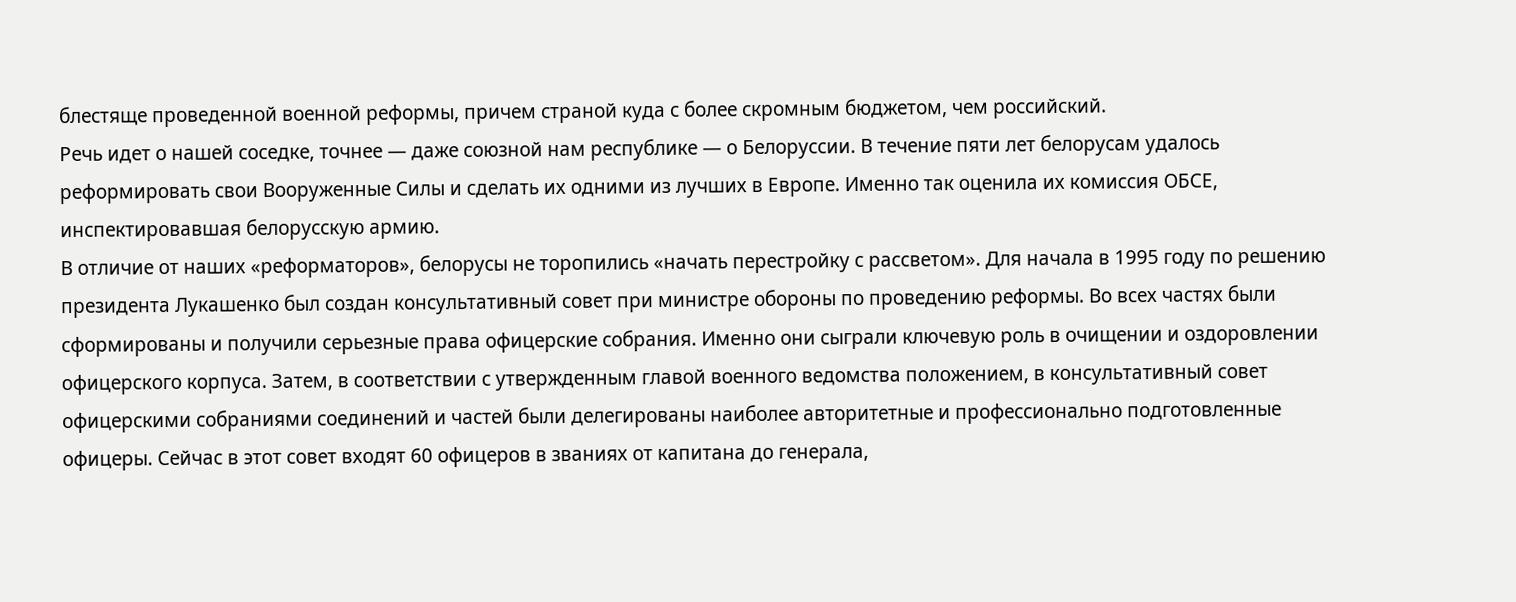блестяще проведенной военной реформы, причем страной куда с более скромным бюджетом, чем российский.
Речь идет о нашей соседке, точнее — даже союзной нам республике — о Белоруссии. В течение пяти лет белорусам удалось реформировать свои Вооруженные Силы и сделать их одними из лучших в Европе. Именно так оценила их комиссия ОБСЕ, инспектировавшая белорусскую армию.
В отличие от наших «реформаторов», белорусы не торопились «начать перестройку с рассветом». Для начала в 1995 году по решению президента Лукашенко был создан консультативный совет при министре обороны по проведению реформы. Во всех частях были сформированы и получили серьезные права офицерские собрания. Именно они сыграли ключевую роль в очищении и оздоровлении офицерского корпуса. Затем, в соответствии с утвержденным главой военного ведомства положением, в консультативный совет офицерскими собраниями соединений и частей были делегированы наиболее авторитетные и профессионально подготовленные офицеры. Сейчас в этот совет входят 60 офицеров в званиях от капитана до генерала,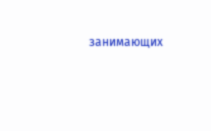занимающих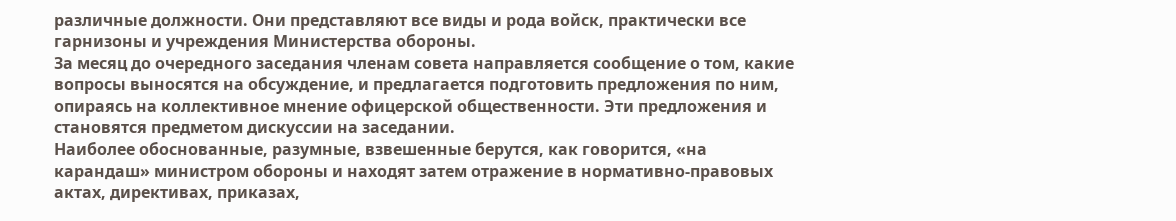различные должности. Они представляют все виды и рода войск, практически все гарнизоны и учреждения Министерства обороны.
За месяц до очередного заседания членам совета направляется сообщение о том, какие вопросы выносятся на обсуждение, и предлагается подготовить предложения по ним, опираясь на коллективное мнение офицерской общественности. Эти предложения и становятся предметом дискуссии на заседании.
Наиболее обоснованные, разумные, взвешенные берутся, как говорится, «на карандаш» министром обороны и находят затем отражение в нормативно-правовых актах, директивах, приказах,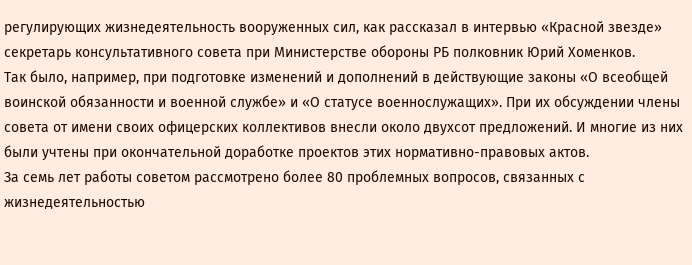регулирующих жизнедеятельность вооруженных сил, как рассказал в интервью «Красной звезде» секретарь консультативного совета при Министерстве обороны РБ полковник Юрий Хоменков.
Так было, например, при подготовке изменений и дополнений в действующие законы «О всеобщей воинской обязанности и военной службе» и «О статусе военнослужащих». При их обсуждении члены совета от имени своих офицерских коллективов внесли около двухсот предложений. И многие из них были учтены при окончательной доработке проектов этих нормативно-правовых актов.
За семь лет работы советом рассмотрено более 80 проблемных вопросов, связанных с жизнедеятельностью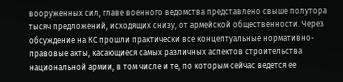вооруженных сил, главе военного ведомства представлено свыше полутора тысяч предложений, исходящих снизу, от армейской общественности. Через обсуждение на КС прошли практически все концептуальные нормативно-правовые акты, касающиеся самых различных аспектов строительства национальной армии, в том числе и те, по которым сейчас ведется ее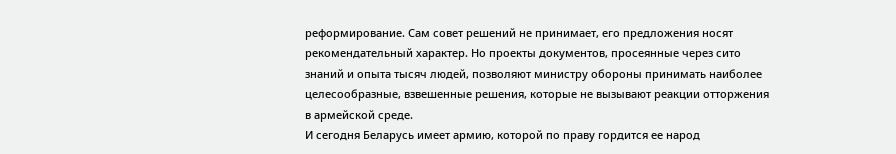реформирование. Сам совет решений не принимает, его предложения носят рекомендательный характер. Но проекты документов, просеянные через сито знаний и опыта тысяч людей, позволяют министру обороны принимать наиболее целесообразные, взвешенные решения, которые не вызывают реакции отторжения в армейской среде.
И сегодня Беларусь имеет армию, которой по праву гордится ее народ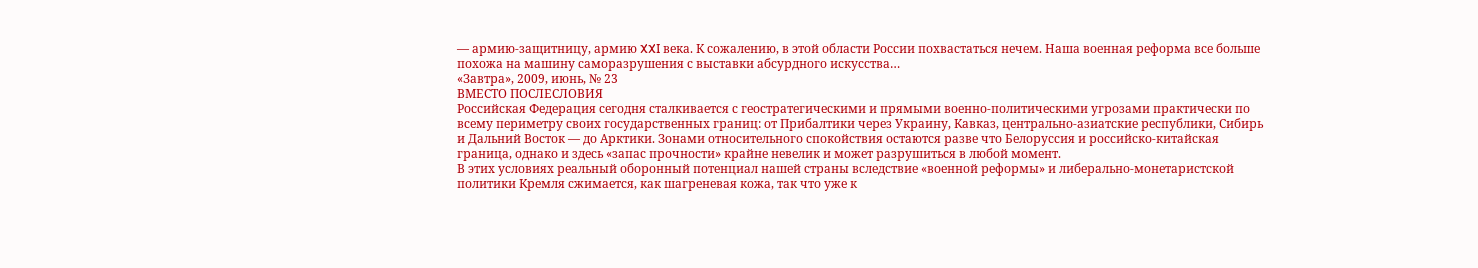— армию-защитницу, армию XXI века. К сожалению, в этой области России похвастаться нечем. Наша военная реформа все больше похожа на машину саморазрушения с выставки абсурдного искусства…
«Завтра», 2009, июнь, № 23
ВМЕСТО ПОСЛЕСЛОВИЯ
Российская Федерация сегодня сталкивается с геостратегическими и прямыми военно-политическими угрозами практически по всему периметру своих государственных границ: от Прибалтики через Украину, Кавказ, центрально-азиатские республики, Сибирь и Дальний Восток — до Арктики. Зонами относительного спокойствия остаются разве что Белоруссия и российско-китайская граница, однако и здесь «запас прочности» крайне невелик и может разрушиться в любой момент.
В этих условиях реальный оборонный потенциал нашей страны вследствие «военной реформы» и либерально-монетаристской политики Кремля сжимается, как шагреневая кожа, так что уже к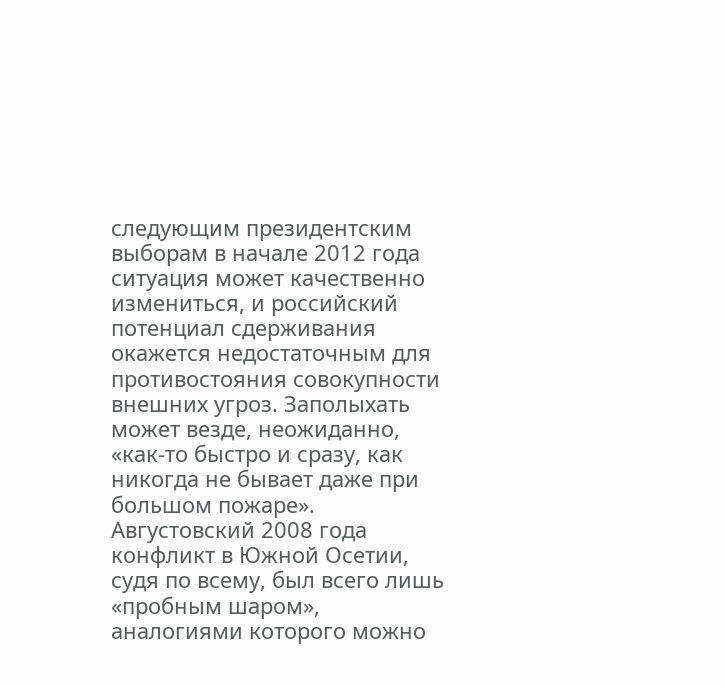следующим президентским выборам в начале 2012 года ситуация может качественно измениться, и российский потенциал сдерживания окажется недостаточным для противостояния совокупности внешних угроз. Заполыхать может везде, неожиданно, «как-то быстро и сразу, как никогда не бывает даже при большом пожаре».
Августовский 2008 года конфликт в Южной Осетии, судя по всему, был всего лишь «пробным шаром», аналогиями которого можно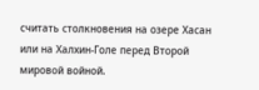считать столкновения на озере Хасан или на Халхин-Голе перед Второй мировой войной.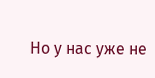Но у нас уже не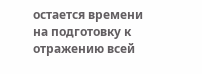остается времени на подготовку к отражению всей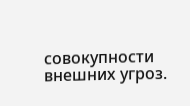совокупности внешних угроз.